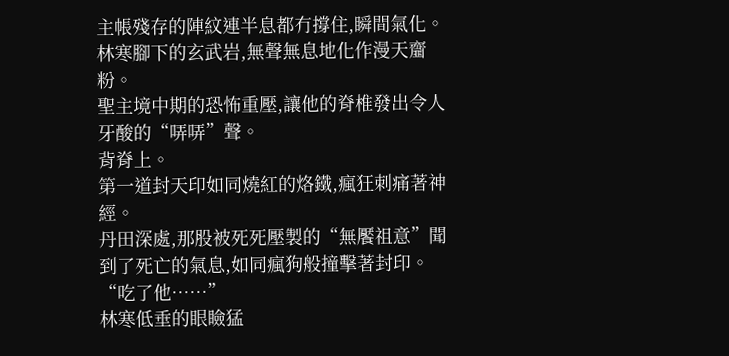主帳殘存的陣紋連半息都冇撐住,瞬間氣化。
林寒腳下的玄武岩,無聲無息地化作漫天齏粉。
聖主境中期的恐怖重壓,讓他的脊椎發出令人牙酸的“哢哢”聲。
背脊上。
第一道封天印如同燒紅的烙鐵,瘋狂刺痛著神經。
丹田深處,那股被死死壓製的“無饜祖意”聞到了死亡的氣息,如同瘋狗般撞擊著封印。
“吃了他……”
林寒低垂的眼瞼猛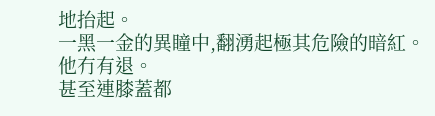地抬起。
一黑一金的異瞳中,翻湧起極其危險的暗紅。
他冇有退。
甚至連膝蓋都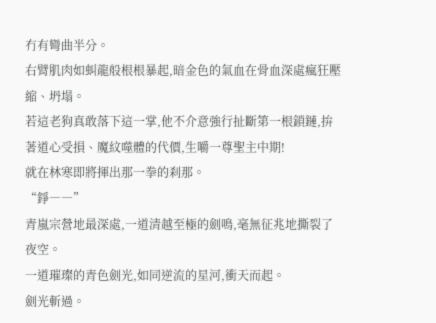冇有彎曲半分。
右臂肌肉如虯龍般根根暴起,暗金色的氣血在骨血深處瘋狂壓縮、坍塌。
若這老狗真敢落下這一掌,他不介意強行扯斷第一根鎖鏈,拚著道心受損、魔紋噬體的代價,生嚼一尊聖主中期!
就在林寒即將揮出那一拳的刹那。
“錚――”
青嵐宗營地最深處,一道清越至極的劍鳴,毫無征兆地撕裂了夜空。
一道璀璨的青色劍光,如同逆流的星河,衝天而起。
劍光斬過。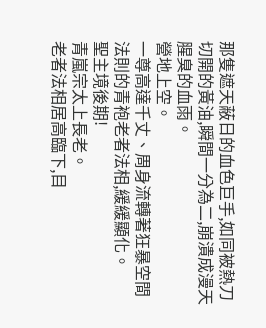那隻遮天蔽日的血色巨手,如同被熱刀切開的黃油,瞬間一分為二,崩潰成漫天腥臭的血雨。
營地上空。
一尊高達千丈、周身流轉著狂暴空間法則的青袍老者法相,緩緩顯化。
聖主境後期!
青嵐宗太上長老。
老者法相居高臨下,目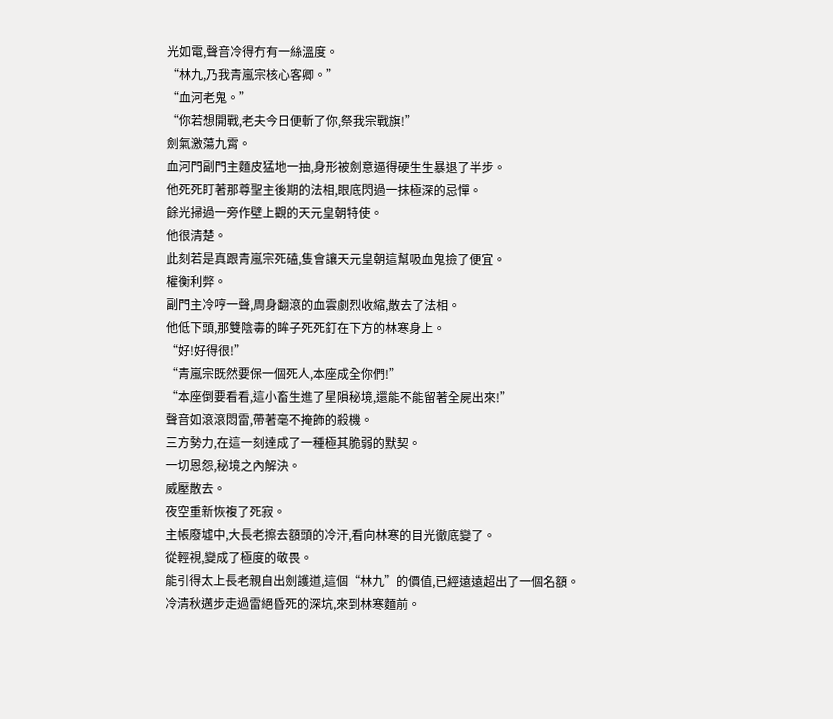光如電,聲音冷得冇有一絲溫度。
“林九,乃我青嵐宗核心客卿。”
“血河老鬼。”
“你若想開戰,老夫今日便斬了你,祭我宗戰旗!”
劍氣激蕩九霄。
血河門副門主麵皮猛地一抽,身形被劍意逼得硬生生暴退了半步。
他死死盯著那尊聖主後期的法相,眼底閃過一抹極深的忌憚。
餘光掃過一旁作壁上觀的天元皇朝特使。
他很清楚。
此刻若是真跟青嵐宗死磕,隻會讓天元皇朝這幫吸血鬼撿了便宜。
權衡利弊。
副門主冷哼一聲,周身翻滾的血雲劇烈收縮,散去了法相。
他低下頭,那雙陰毒的眸子死死釘在下方的林寒身上。
“好!好得很!”
“青嵐宗既然要保一個死人,本座成全你們!”
“本座倒要看看,這小畜生進了星隕秘境,還能不能留著全屍出來!”
聲音如滾滾悶雷,帶著毫不掩飾的殺機。
三方勢力,在這一刻達成了一種極其脆弱的默契。
一切恩怨,秘境之內解決。
威壓散去。
夜空重新恢複了死寂。
主帳廢墟中,大長老擦去額頭的冷汗,看向林寒的目光徹底變了。
從輕視,變成了極度的敬畏。
能引得太上長老親自出劍護道,這個“林九”的價值,已經遠遠超出了一個名額。
冷清秋邁步走過雷絕昏死的深坑,來到林寒麵前。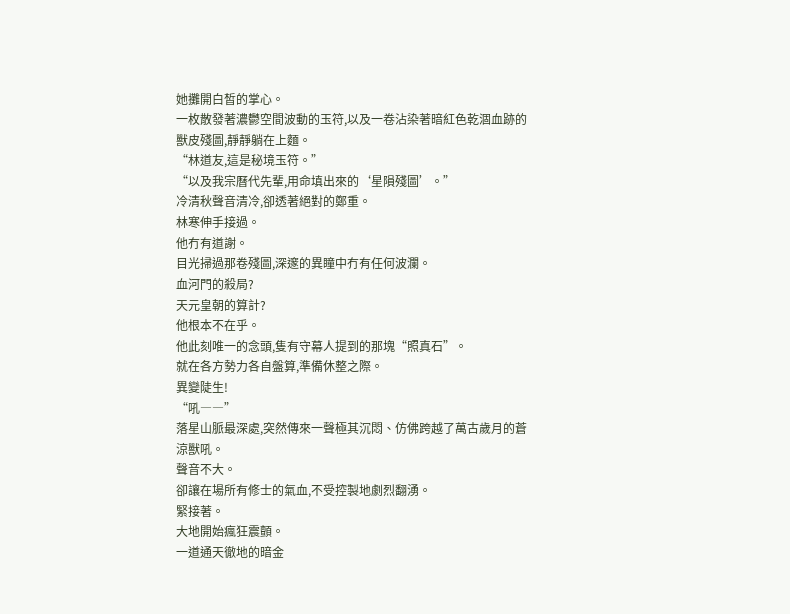她攤開白皙的掌心。
一枚散發著濃鬱空間波動的玉符,以及一卷沾染著暗紅色乾涸血跡的獸皮殘圖,靜靜躺在上麵。
“林道友,這是秘境玉符。”
“以及我宗曆代先輩,用命填出來的‘星隕殘圖’。”
冷清秋聲音清冷,卻透著絕對的鄭重。
林寒伸手接過。
他冇有道謝。
目光掃過那卷殘圖,深邃的異瞳中冇有任何波瀾。
血河門的殺局?
天元皇朝的算計?
他根本不在乎。
他此刻唯一的念頭,隻有守幕人提到的那塊“照真石”。
就在各方勢力各自盤算,準備休整之際。
異變陡生!
“吼――”
落星山脈最深處,突然傳來一聲極其沉悶、仿佛跨越了萬古歲月的蒼涼獸吼。
聲音不大。
卻讓在場所有修士的氣血,不受控製地劇烈翻湧。
緊接著。
大地開始瘋狂震顫。
一道通天徹地的暗金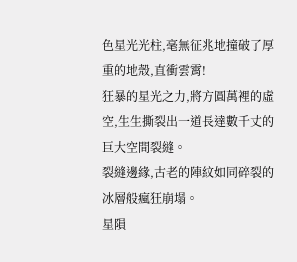色星光光柱,毫無征兆地撞破了厚重的地殼,直衝雲霄!
狂暴的星光之力,將方圓萬裡的虛空,生生撕裂出一道長達數千丈的巨大空間裂縫。
裂縫邊緣,古老的陣紋如同碎裂的冰層般瘋狂崩塌。
星隕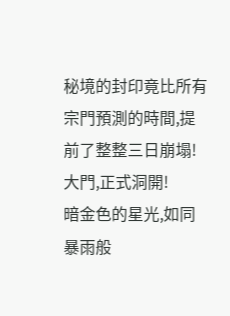秘境的封印竟比所有宗門預測的時間,提前了整整三日崩塌!
大門,正式洞開!
暗金色的星光,如同暴雨般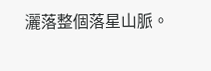灑落整個落星山脈。